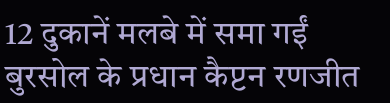12 दुकानें मलबे में समा गईं
बुरसोल के प्रधान कैप्टन रणजीत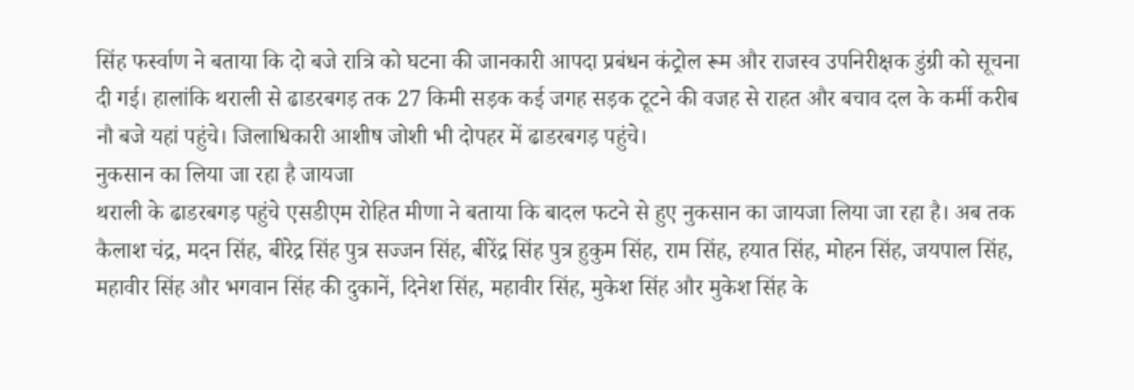सिंह फर्स्वाण ने बताया कि दो बजे रात्रि को घटना की जानकारी आपदा प्रबंधन कंट्रोल रूम और राजस्व उपनिरीक्षक डुंग्री को सूचना दी गई। हालांकि थराली से ढाडरबगड़ तक 27 किमी सड़क कई जगह सड़क टूटने की वजह से राहत और बचाव दल के कर्मी करीब नौ बजे यहां पहुंचे। जिलाधिकारी आशीष जोशी भी दोपहर में ढाडरबगड़ पहुंचे।
नुकसान का लिया जा रहा है जायजा
थराली के ढाडरबगड़ पहुंचे एसडीएम रोहित मीणा ने बताया कि बादल फटने से हुए नुकसान का जायजा लिया जा रहा है। अब तक कैलाश चंद्र, मदन सिंह, बीरेद्र सिंह पुत्र सज्जन सिंह, बीरेंद्र सिंह पुत्र हुकुम सिंह, राम सिंह, हयात सिंह, मोहन सिंह, जयपाल सिंह, महावीर सिंह और भगवान सिंह की दुकानें, दिनेश सिंह, महावीर सिंह, मुकेश सिंह और मुकेश सिंह के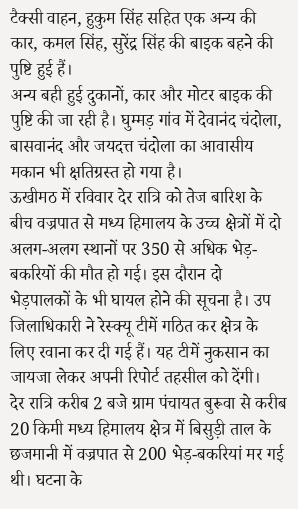टैक्सी वाहन, हुकुम सिंह सहित एक अन्य की कार, कमल सिंह, सुरेंद्र सिंह की बाइक बहने की पुष्टि हुई हैं।
अन्य बही हुई दुकानों, कार और मोटर बाइक की पुष्टि की जा रही है। घुम्मड़ गांव में देवानंद चंदोला, बासवानंद और जयदत्त चंदोला का आवासीय मकान भी क्षतिग्रस्त हो गया है।
ऊखीमठ में रविवार देर रात्रि को तेज बारिश के बीच वज्रपात से मध्य हिमालय के उच्च क्षेत्रों में दो अलग-अलग स्थानों पर 350 से अधिक भेड़-बकरियों की मौत हो गई। इस दौरान दो भेड़पालकों के भी घायल होने की सूचना है। उप जिलाधिकारी ने रेस्क्यू टीमें गठित कर क्षेत्र के लिए रवाना कर दी गई हैं। यह टीमें नुकसान का जायजा लेकर अपनी रिपोर्ट तहसील को देंगी।
देर रात्रि करीब 2 बजे ग्राम पंचायत बुरूवा से करीब 20 किमी मध्य हिमालय क्षेत्र में बिसुड़ी ताल के छजमानी में वज्रपात से 200 भेड़-बकरियां मर गई थी। घटना के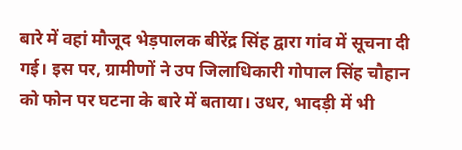बारे में वहां मौजूद भेड़पालक बीरेंद्र सिंह द्वारा गांव में सूचना दी गई। इस पर, ग्रामीणों ने उप जिलाधिकारी गोपाल सिंह चौहान को फोन पर घटना के बारे में बताया। उधर, भादड़ी में भी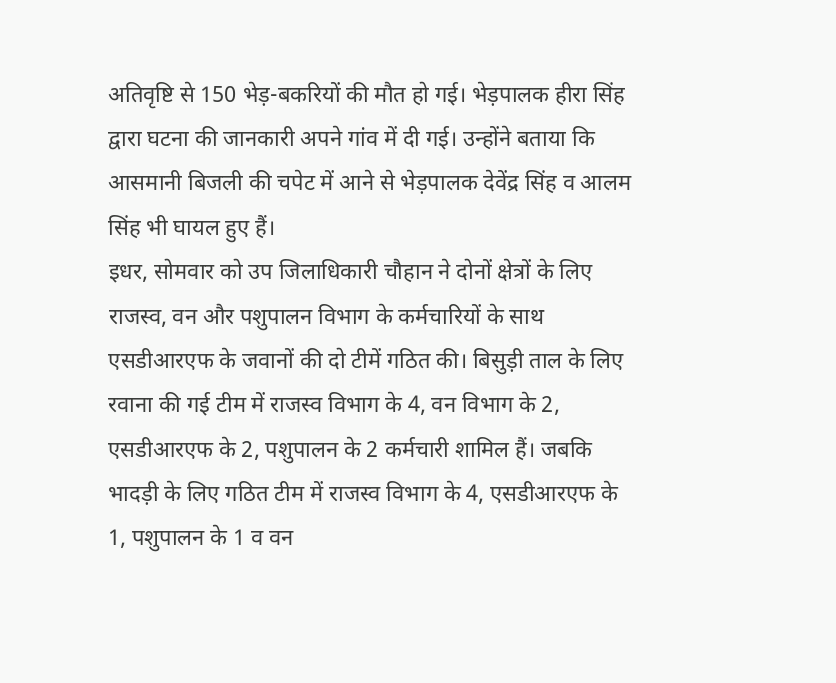अतिवृष्टि से 150 भेड़-बकरियों की मौत हो गई। भेड़पालक हीरा सिंह द्वारा घटना की जानकारी अपने गांव में दी गई। उन्होंने बताया कि आसमानी बिजली की चपेट में आने से भेड़पालक देवेंद्र सिंह व आलम सिंह भी घायल हुए हैं।
इधर, सोमवार को उप जिलाधिकारी चौहान ने दोनों क्षेत्रों के लिए राजस्व, वन और पशुपालन विभाग के कर्मचारियों के साथ एसडीआरएफ के जवानों की दो टीमें गठित की। बिसुड़ी ताल के लिए रवाना की गई टीम में राजस्व विभाग के 4, वन विभाग के 2, एसडीआरएफ के 2, पशुपालन के 2 कर्मचारी शामिल हैं। जबकि भादड़ी के लिए गठित टीम में राजस्व विभाग के 4, एसडीआरएफ के 1, पशुपालन के 1 व वन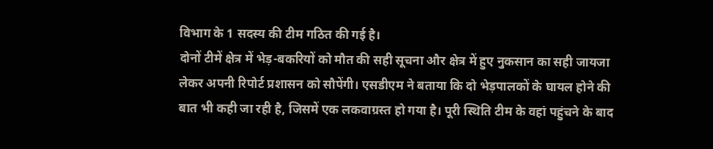विभाग के 1 सदस्य की टीम गठित की गई है।
दोनों टीमें क्षेत्र में भेड़-बकरियों को मौत की सही सूचना और क्षेत्र में हुए नुकसान का सही जायजा लेकर अपनी रिपोर्ट प्रशासन को सौपेंगी। एसडीएम ने बताया कि दो भेड़पालकों के घायल होने की बात भी कही जा रही है, जिसमें एक लकवाग्रस्त हो गया है। पूरी स्थिति टीम के वहां पहुंचने के बाद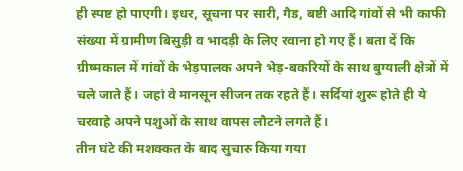ही स्पष्ट हो पाएगी। इधर, सूचना पर सारी, गैड, बष्टी आदि गांवों से भी काफी संख्या में ग्रामीण बिसुड़ी व भादड़ी के लिए रवाना हो गए हैं। बता दें कि ग्रीष्मकाल में गांवों के भेड़पालक अपने भेड़-बकरियों के साथ बुग्याली क्षेत्रों में चले जाते हैं। जहां वे मानसून सीजन तक रहते हैं। सर्दियां शुरू होते ही ये चरवाहे अपने पशुओं के साथ वापस लौटने लगते हैं।
तीन घंटे की मशक्कत के बाद सुचारु किया गया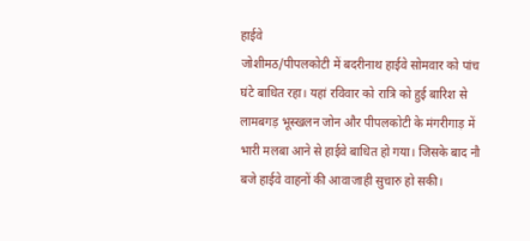हाईवे
जोशीमठ/पीपलकोटी में बदरीनाथ हाईवे सोमवार को पांच घंटे बाधित रहा। यहां रविवार को रात्रि को हुई बारिश से लामबगड़ भूस्खलन जोन और पीपलकोटी के मंगरीगाड़ में भारी मलबा आने से हाईवे बाधित हो गया। जिसके बाद नौ बजे हाईवे वाहनों की आवाजाही सुचारु हो सकी।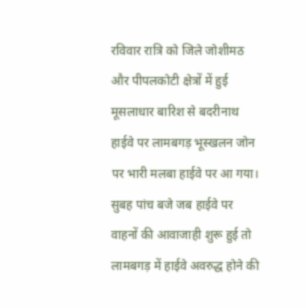रविवार रात्रि को जिले जोशीमठ और पीपलकोटी क्षेत्रों में हुई मूसलाधार बारिश से बदरीनाथ हाईवे पर लामबगड़ भूस्खलन जोन पर भारी मलबा हाईवे पर आ गया। सुबह पांच बजे जब हाईवे पर वाहनों की आवाजाही शुरू हुई तो लामबगड़ में हाईवे अवरुद्ध होने की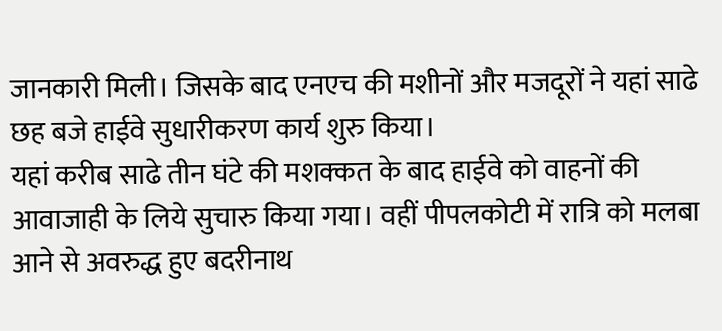जानकारी मिली। जिसके बाद एनएच की मशीनों और मजदूरों ने यहां साढे छह बजे हाईवे सुधारीकरण कार्य शुरु किया।
यहां करीब साढे तीन घंटे की मशक्कत के बाद हाईवे को वाहनों की आवाजाही के लिये सुचारु किया गया। वहीं पीपलकोटी में रात्रि को मलबा आने से अवरुद्ध हुए बदरीनाथ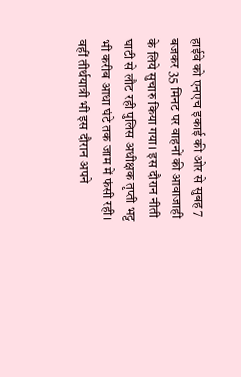हाईवे को एनएच इकाई की ओर से सुबह 7 बजकर 35 मिनट पर वाहनों की आवाजाही के लिये सुचारु किया गया। इस दौरान नीती घाटी से लौट रही पुलिस अधीक्षक तृप्ती भट्ट भी करीब आधा घंटे तक जाम में फंसी रही। वहीं तीर्थयात्री भी इस दौरान अपने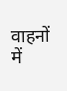वाहनों में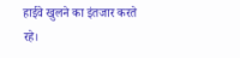हाईवे खुलने का इंतजार करते रहे।